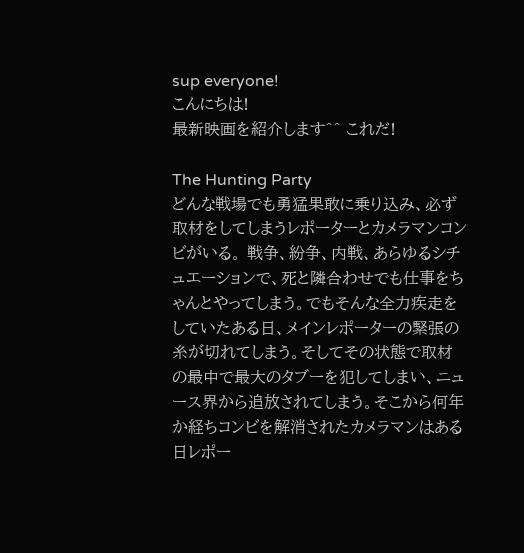sup everyone!
こんにちは!
最新映画を紹介します^^ これだ!

The Hunting Party
どんな戦場でも勇猛果敢に乗り込み、必ず取材をしてしまうレポーターとカメラマンコンビがいる。 戦争、紛争、内戦、あらゆるシチュエーションで、死と隣合わせでも仕事をちゃんとやってしまう。でもそんな全力疾走をしていたある日、メインレポーターの緊張の糸が切れてしまう。そしてその状態で取材の最中で最大のタブーを犯してしまい、ニュース界から追放されてしまう。そこから何年か経ちコンビを解消されたカメラマンはある日レポー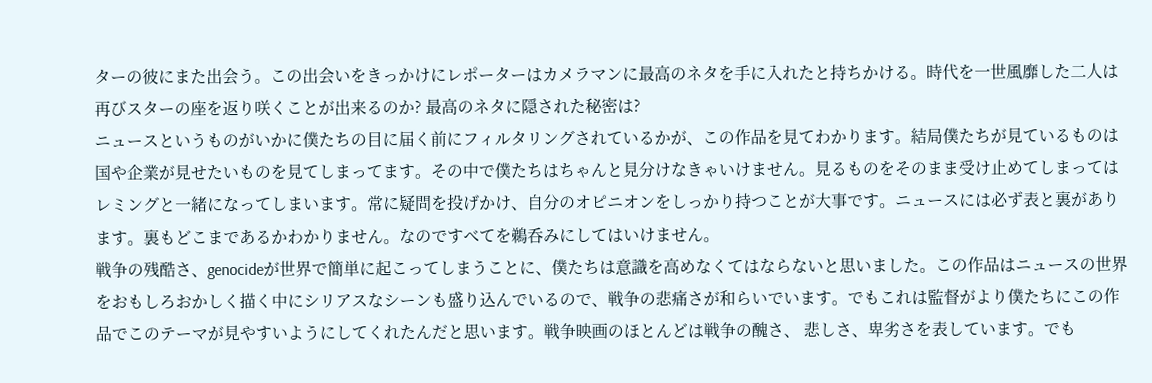ターの彼にまた出会う。この出会いをきっかけにレポーターはカメラマンに最高のネタを手に入れたと持ちかける。時代を一世風靡した二人は再びスターの座を返り咲くことが出来るのか? 最高のネタに隠された秘密は?
ニュースというものがいかに僕たちの目に届く前にフィルタリングされているかが、この作品を見てわかります。結局僕たちが見ているものは国や企業が見せたいものを見てしまってます。その中で僕たちはちゃんと見分けなきゃいけません。見るものをそのまま受け止めてしまってはレミングと一緒になってしまいます。常に疑問を投げかけ、自分のオピニオンをしっかり持つことが大事です。ニュースには必ず表と裏があります。裏もどこまであるかわかりません。なのですべてを鵜呑みにしてはいけません。
戦争の残酷さ、genocideが世界で簡単に起こってしまうことに、僕たちは意識を高めなくてはならないと思いました。この作品はニュースの世界をおもしろおかしく描く中にシリアスなシーンも盛り込んでいるので、戦争の悲痛さが和らいでいます。でもこれは監督がより僕たちにこの作品でこのテーマが見やすいようにしてくれたんだと思います。戦争映画のほとんどは戦争の醜さ、 悲しさ、卑劣さを表しています。でも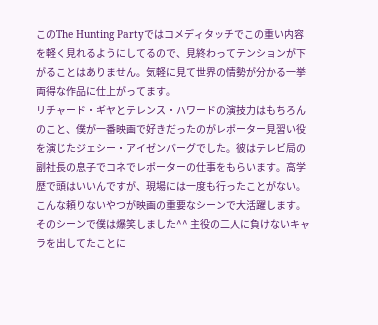このThe Hunting Partyではコメディタッチでこの重い内容を軽く見れるようにしてるので、見終わってテンションが下がることはありません。気軽に見て世界の情勢が分かる一挙両得な作品に仕上がってます。
リチャード・ギヤとテレンス・ハワードの演技力はもちろんのこと、僕が一番映画で好きだったのがレポーター見習い役を演じたジェシー・アイゼンバーグでした。彼はテレビ局の副社長の息子でコネでレポーターの仕事をもらいます。高学歴で頭はいいんですが、現場には一度も行ったことがない。こんな頼りないやつが映画の重要なシーンで大活躍します。そのシーンで僕は爆笑しました^^ 主役の二人に負けないキャラを出してたことに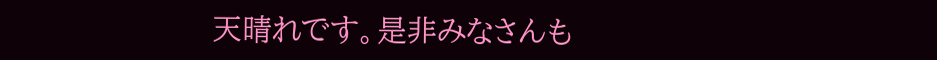天晴れです。是非みなさんも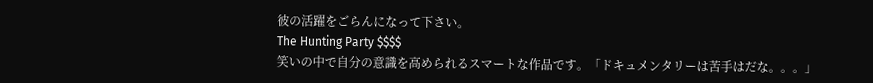彼の活躍をごらんになって下さい。
The Hunting Party $$$$
笑いの中で自分の意識を高められるスマートな作品です。「ドキュメンタリーは苦手はだな。。。」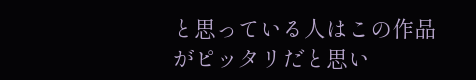と思っている人はこの作品がピッタリだと思い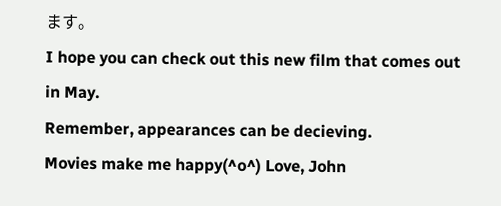ます。
I hope you can check out this new film that comes out in May.
Remember, appearances can be decieving.
Movies make me happy(^o^) Love, John